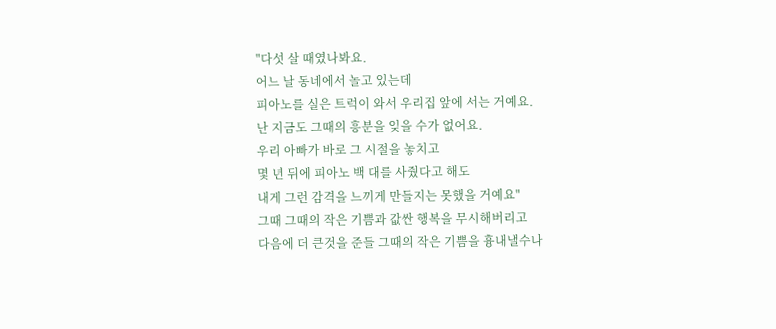"다섯 살 때였나봐요.
어느 날 동네에서 놀고 있는데
피아노를 실은 트럭이 와서 우리집 앞에 서는 거예요.
난 지금도 그때의 흥분을 잊을 수가 없어요.
우리 아빠가 바로 그 시절을 놓치고
몇 년 뒤에 피아노 백 대를 사줬다고 해도
내게 그런 감격을 느끼게 만들지는 못했을 거예요"
그때 그때의 작은 기쁨과 값싼 행복을 무시해버리고
다음에 더 큰것을 준들 그때의 작은 기쁨을 흉내낼수나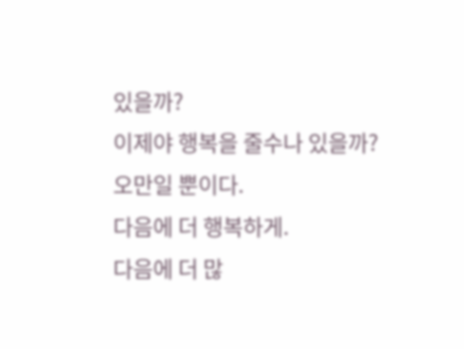있을까?
이제야 행복을 줄수나 있을까?
오만일 뿐이다.
다음에 더 행복하게.
다음에 더 많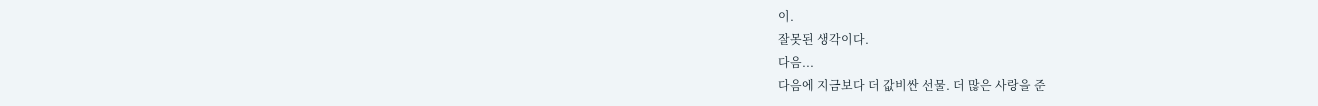이.
잘못된 생각이다.
다음...
다음에 지금보다 더 값비싼 선물. 더 많은 사랑을 준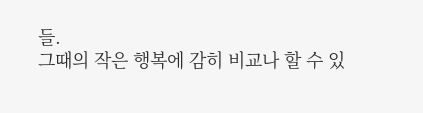들.
그때의 작은 행복에 감히 비교나 할 수 있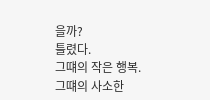을까?
틀렸다.
그떄의 작은 행복. 그떄의 사소한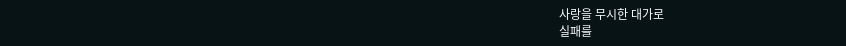사랑을 무시한 대가로
실패를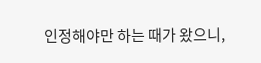인정해야만 하는 때가 왔으니,